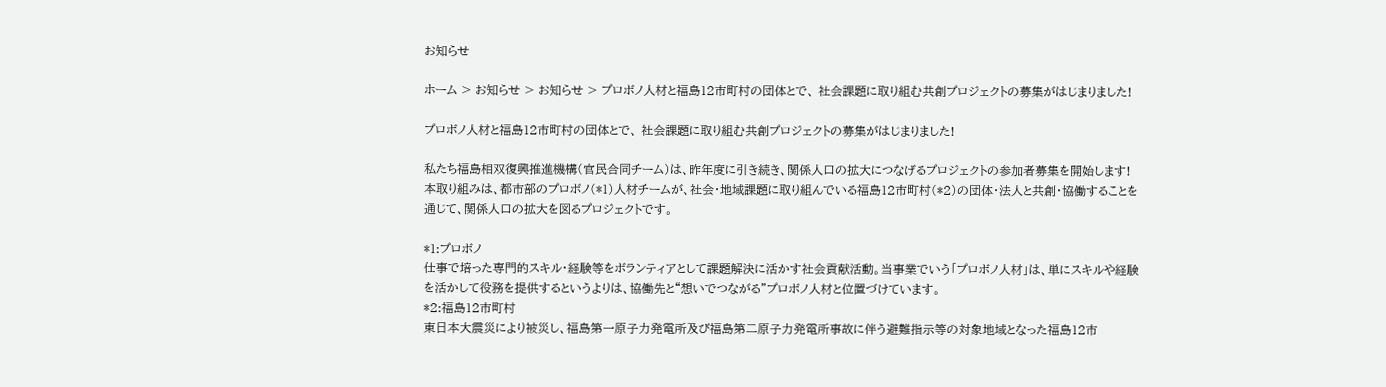お知らせ

ホーム > お知らせ > お知らせ > プロボノ人材と福島12市町村の団体とで、 社会課題に取り組む共創プロジェクトの募集がはじまりました!

プロボノ人材と福島12市町村の団体とで、 社会課題に取り組む共創プロジェクトの募集がはじまりました!

私たち福島相双復興推進機構(官民合同チーム)は、昨年度に引き続き、関係人口の拡大につなげるプロジェクトの参加者募集を開始します!
本取り組みは、都市部のプロボノ(*1)人材チームが、社会・地域課題に取り組んでいる福島12市町村(*2)の団体・法人と共創・協働することを通じて、関係人口の拡大を図るプロジェクトです。

*1:プロボノ
仕事で培った専門的スキル・経験等をボランティアとして課題解決に活かす社会貢献活動。当事業でいう「プロボノ人材」は、単にスキルや経験を活かして役務を提供するというよりは、協働先と“想いでつながる”プロボノ人材と位置づけています。
*2:福島12市町村
東日本大震災により被災し、福島第一原子力発電所及び福島第二原子力発電所事故に伴う避難指示等の対象地域となった福島12市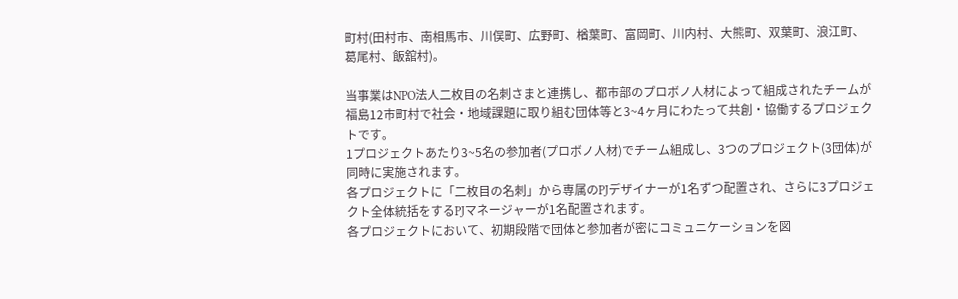町村(田村市、南相馬市、川俣町、広野町、楢葉町、富岡町、川内村、大熊町、双葉町、浪江町、葛尾村、飯舘村)。

当事業はNPO法人二枚目の名刺さまと連携し、都市部のプロボノ人材によって組成されたチームが福島12市町村で社会・地域課題に取り組む団体等と3~4ヶ月にわたって共創・協働するプロジェクトです。
1プロジェクトあたり3~5名の参加者(プロボノ人材)でチーム組成し、3つのプロジェクト(3団体)が同時に実施されます。
各プロジェクトに「二枚目の名刺」から専属のPJデザイナーが1名ずつ配置され、さらに3プロジェクト全体統括をするPJマネージャーが1名配置されます。
各プロジェクトにおいて、初期段階で団体と参加者が密にコミュニケーションを図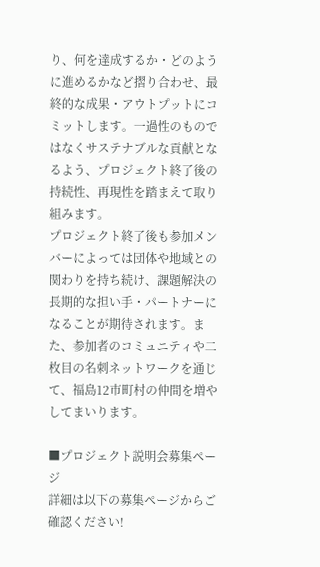り、何を達成するか・どのように進めるかなど摺り合わせ、最終的な成果・アウトプットにコミットします。一過性のものではなくサステナブルな貢献となるよう、プロジェクト終了後の持続性、再現性を踏まえて取り組みます。
プロジェクト終了後も参加メンバーによっては団体や地域との関わりを持ち続け、課題解決の長期的な担い手・パートナーになることが期待されます。また、参加者のコミュニティや二枚目の名刺ネットワークを通じて、福島12市町村の仲間を増やしてまいります。

■プロジェクト説明会募集ページ
詳細は以下の募集ページからご確認ください!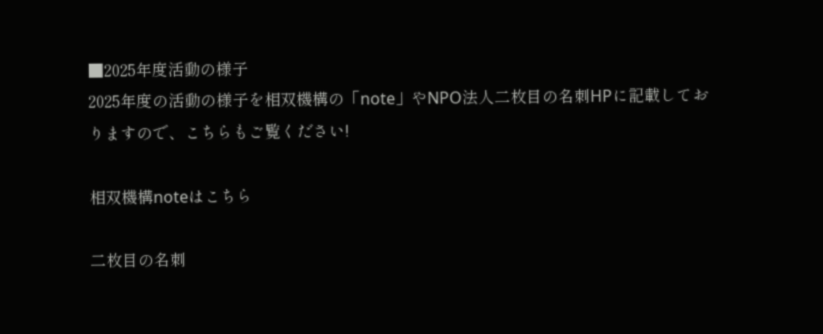■2025年度活動の様子
2025年度の活動の様子を相双機構の「note」やNPO法人二枚目の名刺HPに記載しておりますので、こちらもご覧ください!

相双機構noteはこちら

二枚目の名刺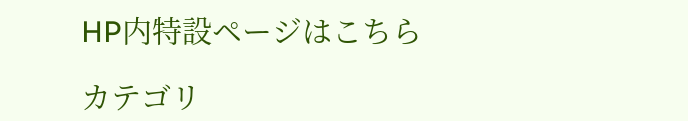HP内特設ページはこちら

カテゴリ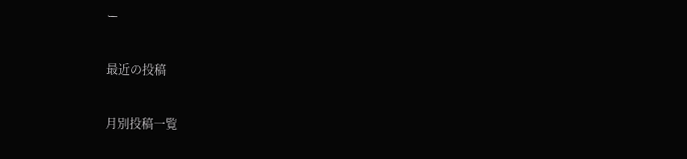ー

最近の投稿

月別投稿一覧